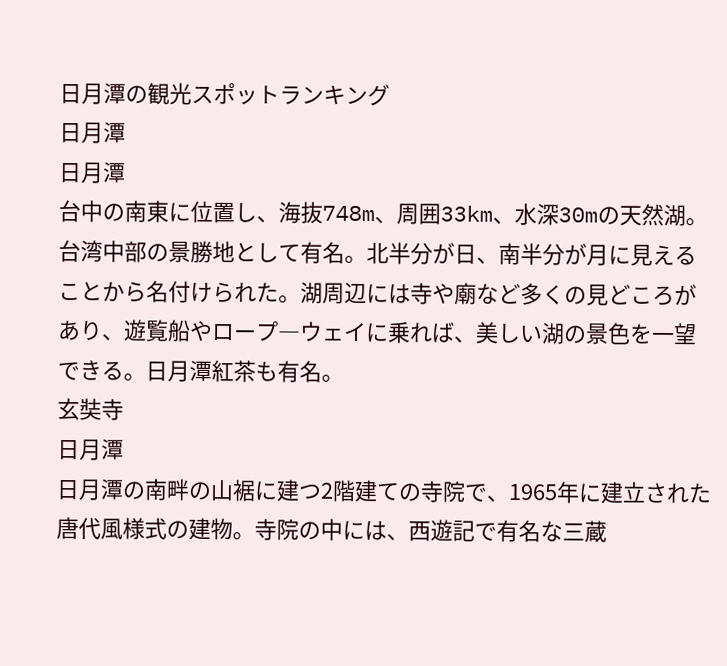日月潭の観光スポットランキング
日月潭
日月潭
台中の南東に位置し、海抜748m、周囲33km、水深30mの天然湖。台湾中部の景勝地として有名。北半分が日、南半分が月に見えることから名付けられた。湖周辺には寺や廟など多くの見どころがあり、遊覧船やロープ―ウェイに乗れば、美しい湖の景色を一望できる。日月潭紅茶も有名。
玄奘寺
日月潭
日月潭の南畔の山裾に建つ2階建ての寺院で、1965年に建立された唐代風様式の建物。寺院の中には、西遊記で有名な三蔵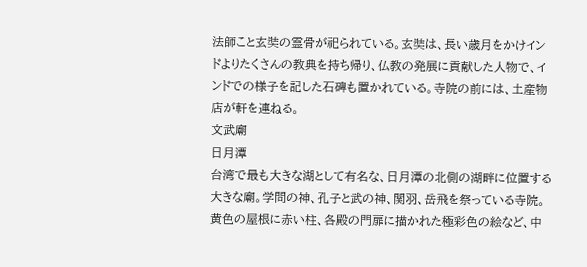法師こと玄奘の霊骨が祀られている。玄奘は、長い歳月をかけインドよりたくさんの教典を持ち帰り、仏教の発展に貢献した人物で、インドでの様子を記した石碑も置かれている。寺院の前には、土産物店が軒を連ねる。
文武廟
日月潭
台湾で最も大きな湖として有名な、日月潭の北側の湖畔に位置する大きな廟。学問の神、孔子と武の神、関羽、岳飛を祭っている寺院。黄色の屋根に赤い柱、各殿の門扉に描かれた極彩色の絵など、中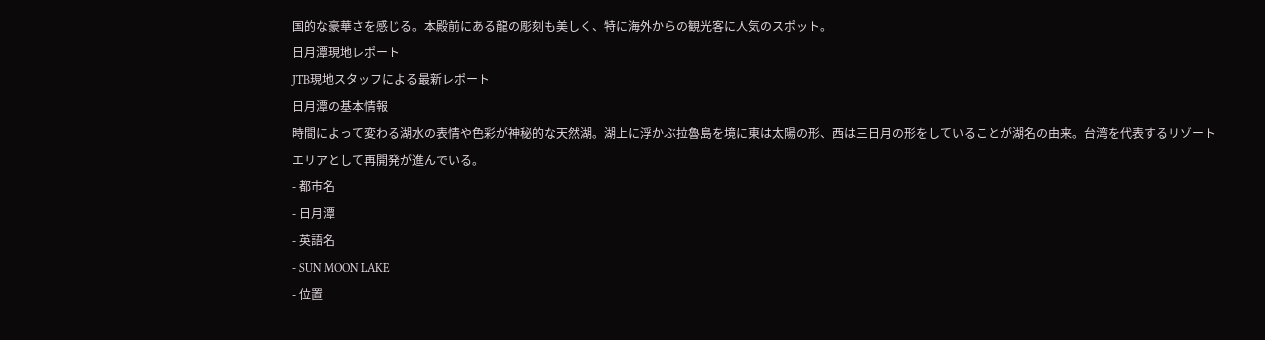国的な豪華さを感じる。本殿前にある龍の彫刻も美しく、特に海外からの観光客に人気のスポット。
日月潭現地レポート
JTB現地スタッフによる最新レポート
日月潭の基本情報
時間によって変わる湖水の表情や色彩が神秘的な天然湖。湖上に浮かぶ拉魯島を境に東は太陽の形、西は三日月の形をしていることが湖名の由来。台湾を代表するリゾートエリアとして再開発が進んでいる。
- 都市名
- 日月潭
- 英語名
- SUN MOON LAKE
- 位置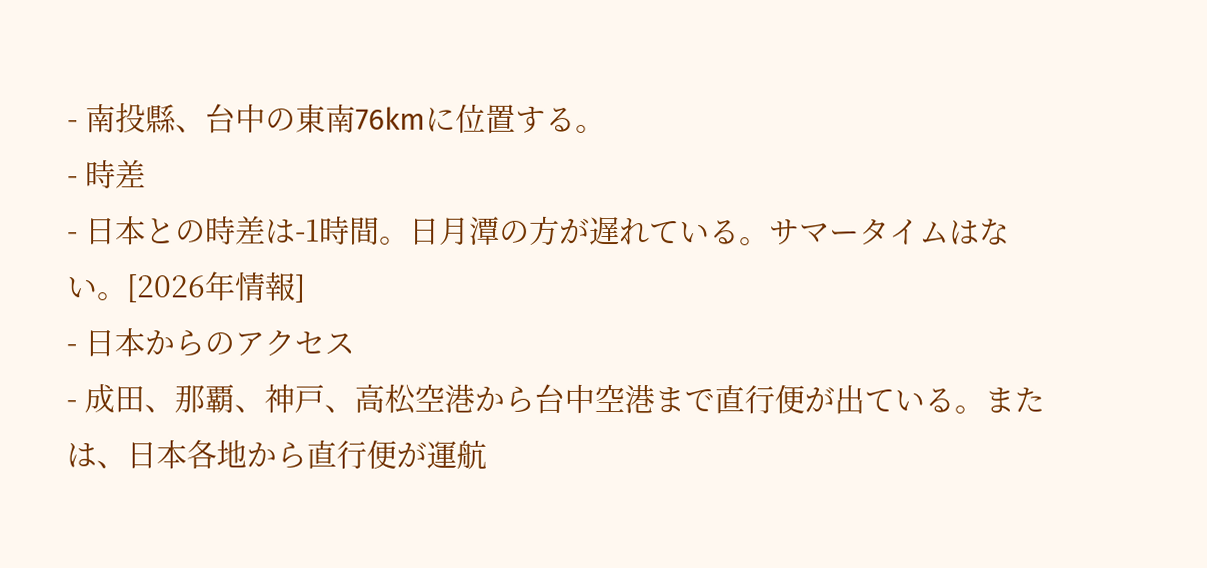- 南投縣、台中の東南76kmに位置する。
- 時差
- 日本との時差は-1時間。日月潭の方が遅れている。サマータイムはない。[2026年情報]
- 日本からのアクセス
- 成田、那覇、神戸、高松空港から台中空港まで直行便が出ている。または、日本各地から直行便が運航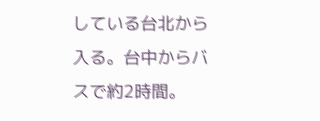している台北から入る。台中からバスで約2時間。